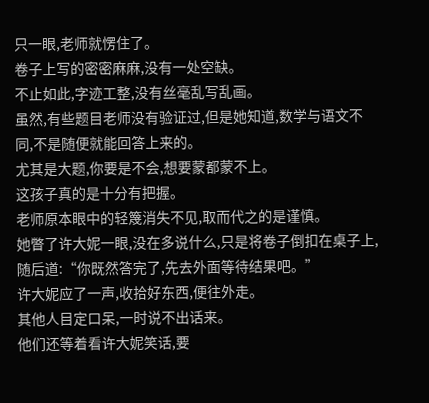只一眼,老师就愣住了。
卷子上写的密密麻麻,没有一处空缺。
不止如此,字迹工整,没有丝毫乱写乱画。
虽然,有些题目老师没有验证过,但是她知道,数学与语文不同,不是随便就能回答上来的。
尤其是大题,你要是不会,想要蒙都蒙不上。
这孩子真的是十分有把握。
老师原本眼中的轻篾消失不见,取而代之的是谨慎。
她瞥了许大妮一眼,没在多说什么,只是将卷子倒扣在桌子上,随后道:“你既然答完了,先去外面等待结果吧。”
许大妮应了一声,收拾好东西,便往外走。
其他人目定口呆,一时说不出话来。
他们还等着看许大妮笑话,要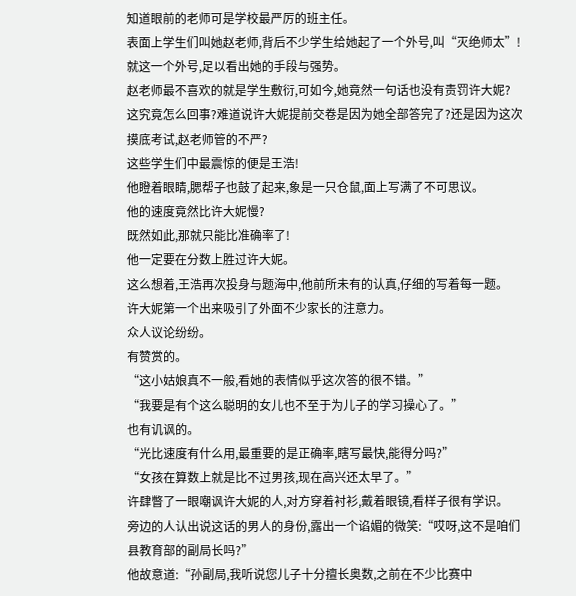知道眼前的老师可是学校最严厉的班主任。
表面上学生们叫她赵老师,背后不少学生给她起了一个外号,叫“灭绝师太”!
就这一个外号,足以看出她的手段与强势。
赵老师最不喜欢的就是学生敷衍,可如今,她竟然一句话也没有责罚许大妮?
这究竟怎么回事?难道说许大妮提前交卷是因为她全部答完了?还是因为这次摸底考试,赵老师管的不严?
这些学生们中最震惊的便是王浩!
他瞪着眼睛,腮帮子也鼓了起来,象是一只仓鼠,面上写满了不可思议。
他的速度竟然比许大妮慢?
既然如此,那就只能比准确率了!
他一定要在分数上胜过许大妮。
这么想着,王浩再次投身与题海中,他前所未有的认真,仔细的写着每一题。
许大妮第一个出来吸引了外面不少家长的注意力。
众人议论纷纷。
有赞赏的。
“这小姑娘真不一般,看她的表情似乎这次答的很不错。”
“我要是有个这么聪明的女儿也不至于为儿子的学习操心了。”
也有讥讽的。
“光比速度有什么用,最重要的是正确率,瞎写最快,能得分吗?”
“女孩在算数上就是比不过男孩,现在高兴还太早了。”
许肆瞥了一眼嘲讽许大妮的人,对方穿着衬衫,戴着眼镜,看样子很有学识。
旁边的人认出说这话的男人的身份,露出一个谄媚的微笑:“哎呀,这不是咱们县教育部的副局长吗?”
他故意道:“孙副局,我听说您儿子十分擅长奥数,之前在不少比赛中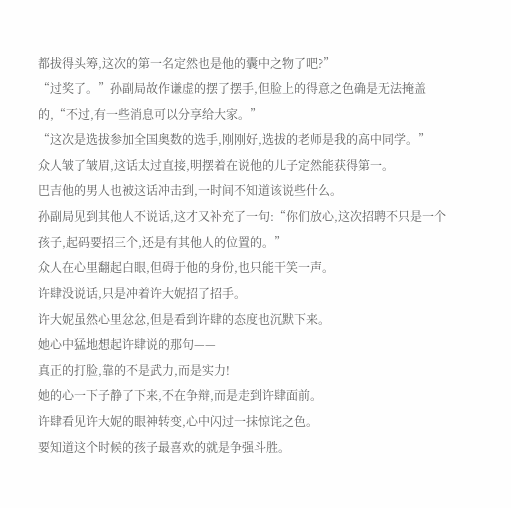都拔得头筹,这次的第一名定然也是他的囊中之物了吧?”
“过奖了。”孙副局故作谦虚的摆了摆手,但脸上的得意之色确是无法掩盖的,“不过,有一些消息可以分享给大家。”
“这次是选拔参加全国奥数的选手,刚刚好,选拔的老师是我的高中同学。”
众人皱了皱眉,这话太过直接,明摆着在说他的儿子定然能获得第一。
巴吉他的男人也被这话冲击到,一时间不知道该说些什么。
孙副局见到其他人不说话,这才又补充了一句:“你们放心,这次招聘不只是一个孩子,起码要招三个,还是有其他人的位置的。”
众人在心里翻起白眼,但碍于他的身份,也只能干笑一声。
许肆没说话,只是冲着许大妮招了招手。
许大妮虽然心里忿忿,但是看到许肆的态度也沉默下来。
她心中猛地想起许肆说的那句——
真正的打脸,靠的不是武力,而是实力!
她的心一下子静了下来,不在争辩,而是走到许肆面前。
许肆看见许大妮的眼神转变,心中闪过一抹惊诧之色。
要知道这个时候的孩子最喜欢的就是争强斗胜。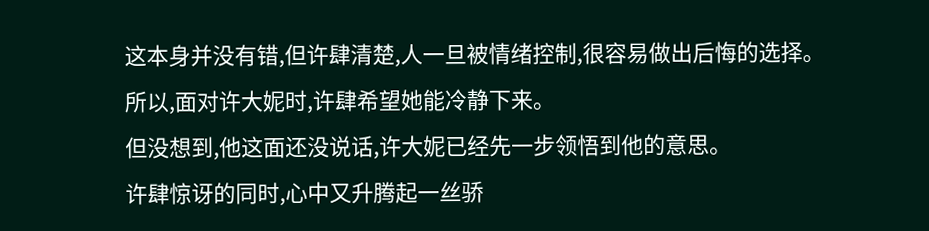这本身并没有错,但许肆清楚,人一旦被情绪控制,很容易做出后悔的选择。
所以,面对许大妮时,许肆希望她能冷静下来。
但没想到,他这面还没说话,许大妮已经先一步领悟到他的意思。
许肆惊讶的同时,心中又升腾起一丝骄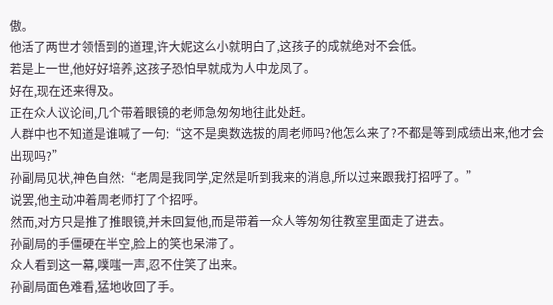傲。
他活了两世才领悟到的道理,许大妮这么小就明白了,这孩子的成就绝对不会低。
若是上一世,他好好培养,这孩子恐怕早就成为人中龙凤了。
好在,现在还来得及。
正在众人议论间,几个带着眼镜的老师急匆匆地往此处赶。
人群中也不知道是谁喊了一句:“这不是奥数选拔的周老师吗?他怎么来了?不都是等到成绩出来,他才会出现吗?”
孙副局见状,神色自然:“老周是我同学,定然是听到我来的消息,所以过来跟我打招呼了。”
说罢,他主动冲着周老师打了个招呼。
然而,对方只是推了推眼镜,并未回复他,而是带着一众人等匆匆往教室里面走了进去。
孙副局的手僵硬在半空,脸上的笑也呆滞了。
众人看到这一幕,噗嗤一声,忍不住笑了出来。
孙副局面色难看,猛地收回了手。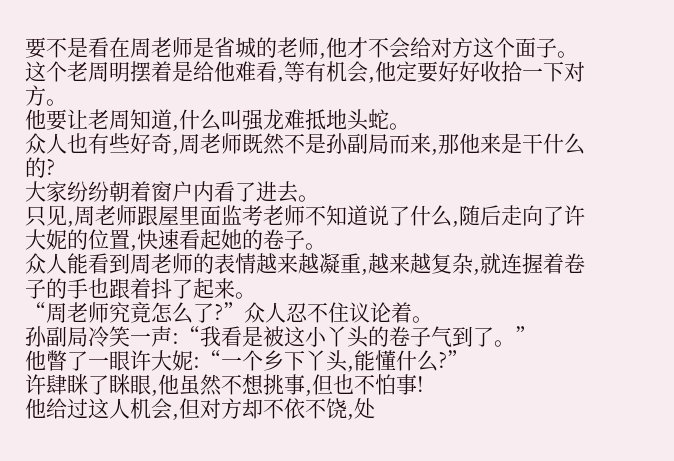要不是看在周老师是省城的老师,他才不会给对方这个面子。
这个老周明摆着是给他难看,等有机会,他定要好好收拾一下对方。
他要让老周知道,什么叫强龙难抵地头蛇。
众人也有些好奇,周老师既然不是孙副局而来,那他来是干什么的?
大家纷纷朝着窗户内看了进去。
只见,周老师跟屋里面监考老师不知道说了什么,随后走向了许大妮的位置,快速看起她的卷子。
众人能看到周老师的表情越来越凝重,越来越复杂,就连握着卷子的手也跟着抖了起来。
“周老师究竟怎么了?”众人忍不住议论着。
孙副局冷笑一声:“我看是被这小丫头的卷子气到了。”
他瞥了一眼许大妮:“一个乡下丫头,能懂什么?”
许肆眯了眯眼,他虽然不想挑事,但也不怕事!
他给过这人机会,但对方却不依不饶,处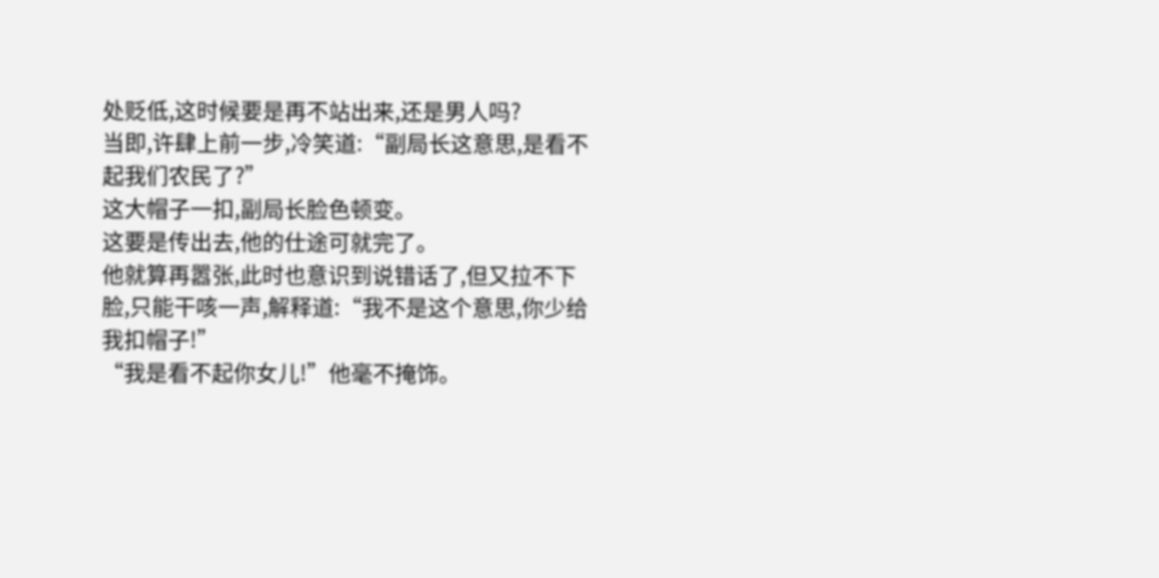处贬低,这时候要是再不站出来,还是男人吗?
当即,许肆上前一步,冷笑道:“副局长这意思,是看不起我们农民了?”
这大帽子一扣,副局长脸色顿变。
这要是传出去,他的仕途可就完了。
他就算再嚣张,此时也意识到说错话了,但又拉不下脸,只能干咳一声,解释道:“我不是这个意思,你少给我扣帽子!”
“我是看不起你女儿!”他毫不掩饰。